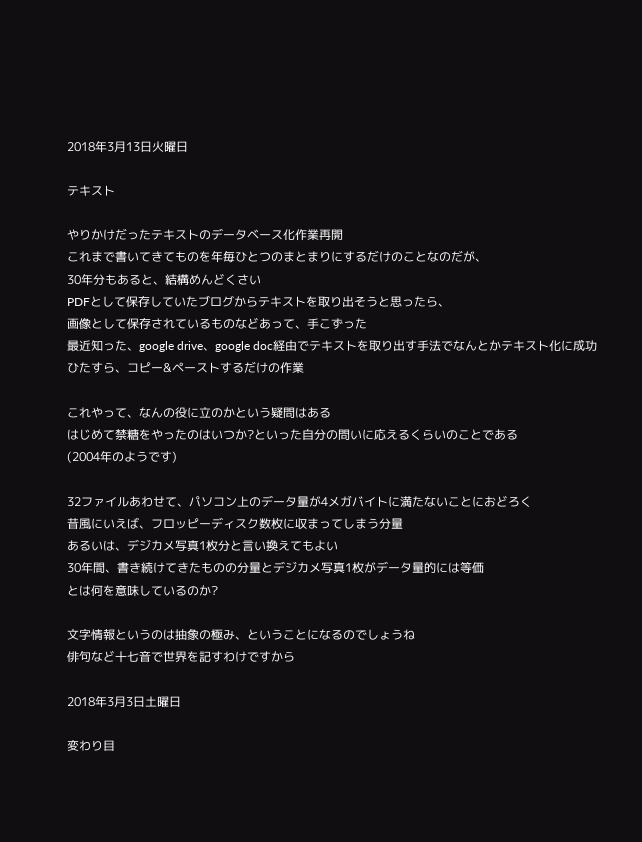2018年3月13日火曜日

テキスト

やりかけだったテキストのデータベース化作業再開
これまで書いてきてものを年毎ひとつのまとまりにするだけのことなのだが、
30年分もあると、結構めんどくさい
PDFとして保存していたブログからテキストを取り出そうと思ったら、
画像として保存されているものなどあって、手こずった
最近知った、google drive、google doc経由でテキストを取り出す手法でなんとかテキスト化に成功
ひたすら、コピー&ペーストするだけの作業

これやって、なんの役に立のかという疑問はある
はじめて禁糖をやったのはいつか?といった自分の問いに応えるくらいのことである
(2004年のようです)

32ファイルあわせて、パソコン上のデータ量が4メガバイトに満たないことにおどろく
昔風にいえば、フロッピーディスク数枚に収まってしまう分量
あるいは、デジカメ写真1枚分と言い換えてもよい
30年間、書き続けてきたものの分量とデジカメ写真1枚がデータ量的には等価
とは何を意味しているのか?

文字情報というのは抽象の極み、ということになるのでしょうね
俳句など十七音で世界を記すわけですから

2018年3月3日土曜日

変わり目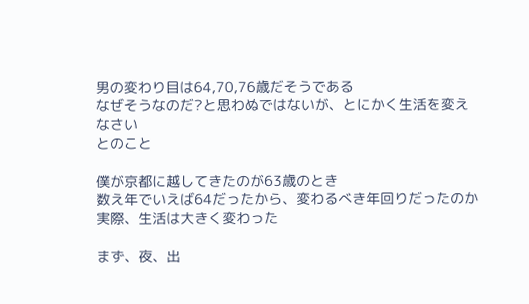男の変わり目は64,70,76歳だそうである
なぜそうなのだ?と思わぬではないが、とにかく生活を変えなさい
とのこと

僕が京都に越してきたのが63歳のとき
数え年でいえば64だったから、変わるべき年回りだったのか
実際、生活は大きく変わった

まず、夜、出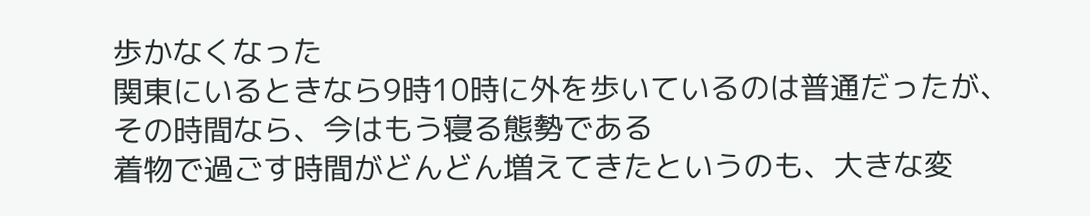歩かなくなった
関東にいるときなら9時10時に外を歩いているのは普通だったが、
その時間なら、今はもう寝る態勢である
着物で過ごす時間がどんどん増えてきたというのも、大きな変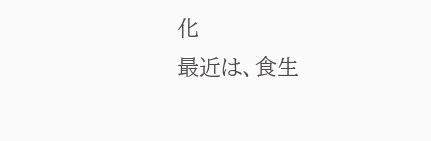化
最近は、食生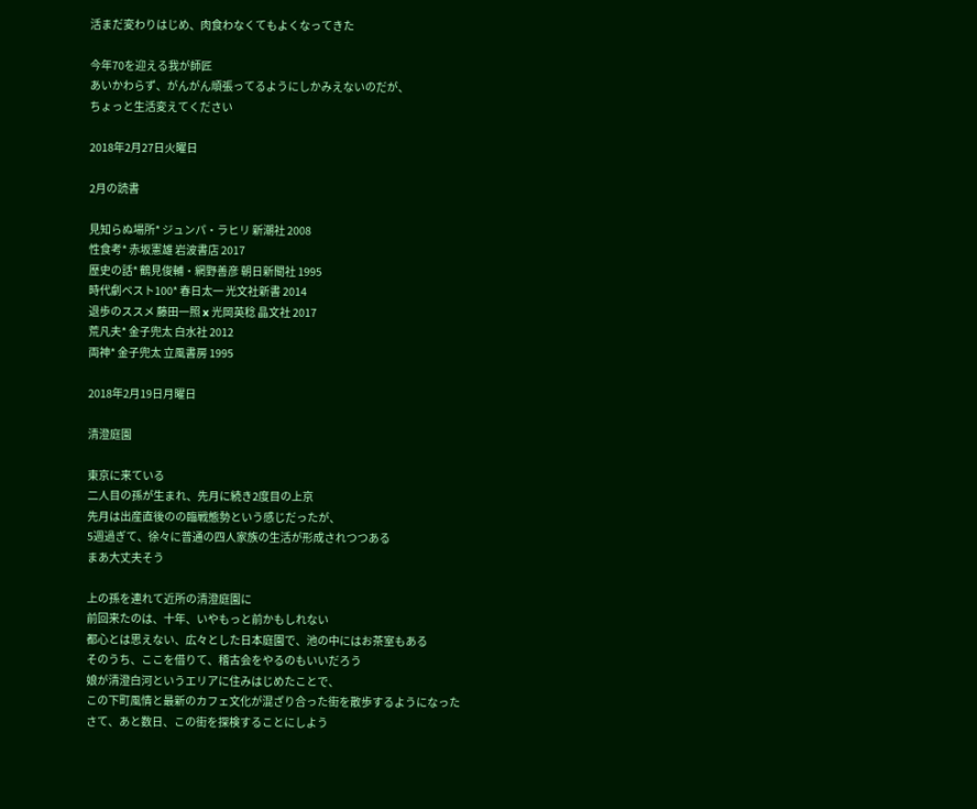活まだ変わりはじめ、肉食わなくてもよくなってきた

今年70を迎える我が師匠
あいかわらず、がんがん頑張ってるようにしかみえないのだが、
ちょっと生活変えてください

2018年2月27日火曜日

2月の読書

見知らぬ場所* ジュンパ・ラヒリ 新潮社 2008
性食考* 赤坂憲雄 岩波書店 2017
歴史の話* 鶴見俊輔・網野善彦 朝日新聞社 1995
時代劇ベスト100* 春日太一 光文社新書 2014
退歩のススメ 藤田一照 x 光岡英稔 晶文社 2017
荒凡夫* 金子兜太 白水社 2012
両神* 金子兜太 立風書房 1995

2018年2月19日月曜日

清澄庭園

東京に来ている
二人目の孫が生まれ、先月に続き2度目の上京
先月は出産直後のの臨戦態勢という感じだったが、
5週過ぎて、徐々に普通の四人家族の生活が形成されつつある
まあ大丈夫そう

上の孫を連れて近所の清澄庭園に
前回来たのは、十年、いやもっと前かもしれない
都心とは思えない、広々とした日本庭園で、池の中にはお茶室もある
そのうち、ここを借りて、稽古会をやるのもいいだろう
娘が清澄白河というエリアに住みはじめたことで、
この下町風情と最新のカフェ文化が混ざり合った街を散歩するようになった
さて、あと数日、この街を探検することにしよう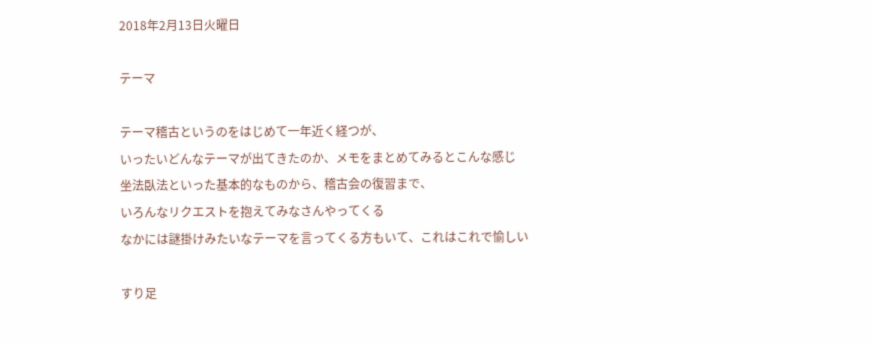2018年2月13日火曜日

テーマ

テーマ稽古というのをはじめて一年近く経つが、
いったいどんなテーマが出てきたのか、メモをまとめてみるとこんな感じ
坐法臥法といった基本的なものから、稽古会の復習まで、
いろんなリクエストを抱えてみなさんやってくる
なかには謎掛けみたいなテーマを言ってくる方もいて、これはこれで愉しい

すり足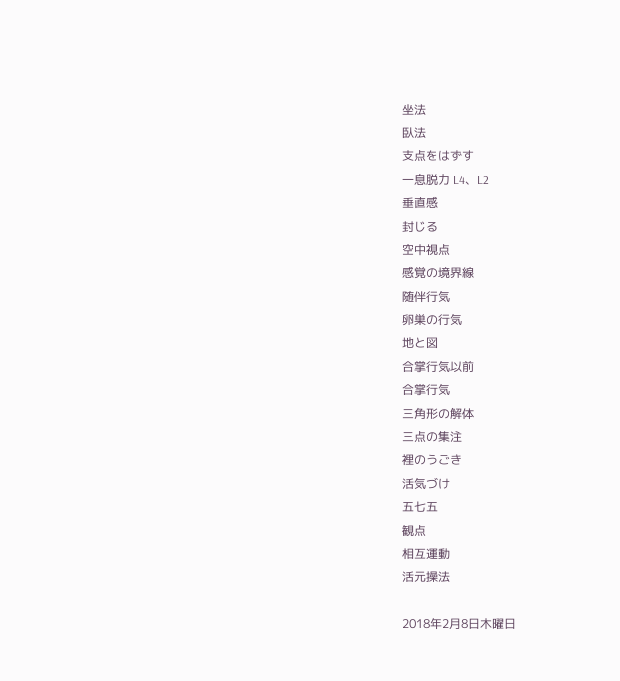坐法
臥法
支点をはずす
一息脱力 L4、L2
垂直感
封じる
空中視点
感覚の境界線
随伴行気
卵巣の行気
地と図
合掌行気以前
合掌行気
三角形の解体
三点の集注
裡のうごき
活気づけ
五七五
観点
相互運動
活元操法

2018年2月8日木曜日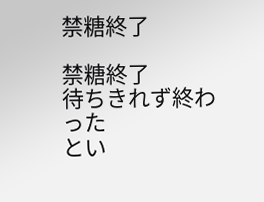禁糖終了

禁糖終了
待ちきれず終わった
とい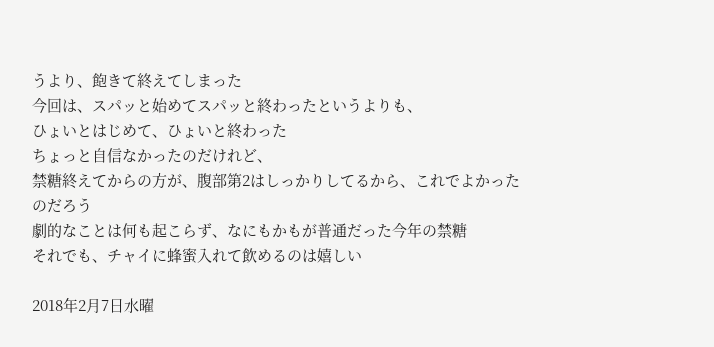うより、飽きて終えてしまった
今回は、スパッと始めてスパッと終わったというよりも、
ひょいとはじめて、ひょいと終わった
ちょっと自信なかったのだけれど、
禁糖終えてからの方が、腹部第2はしっかりしてるから、これでよかったのだろう
劇的なことは何も起こらず、なにもかもが普通だった今年の禁糖
それでも、チャイに蜂蜜入れて飲めるのは嬉しい

2018年2月7日水曜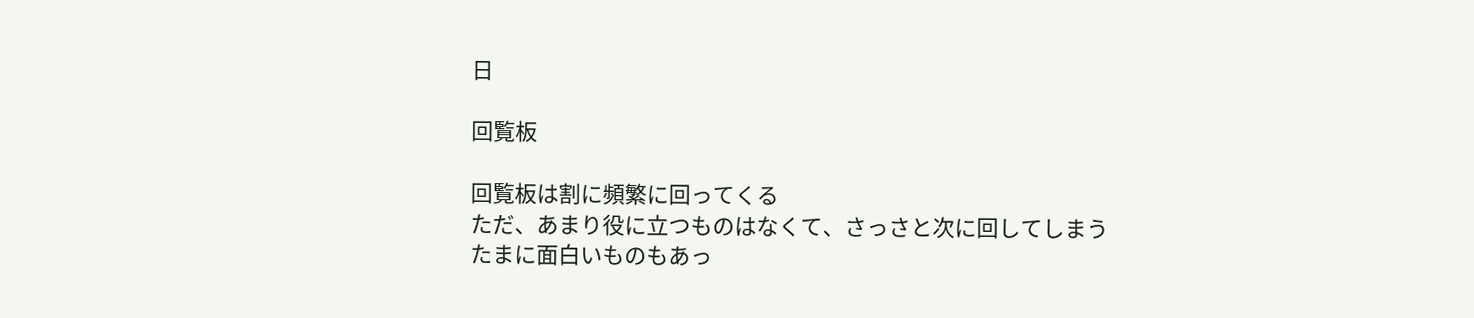日

回覧板

回覧板は割に頻繁に回ってくる
ただ、あまり役に立つものはなくて、さっさと次に回してしまう
たまに面白いものもあっ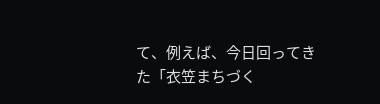て、例えば、今日回ってきた「衣笠まちづく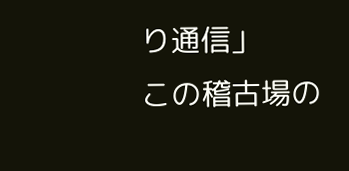り通信」
この稽古場の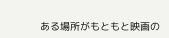ある場所がもともと映画の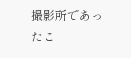撮影所であったこ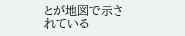とが地図で示されている